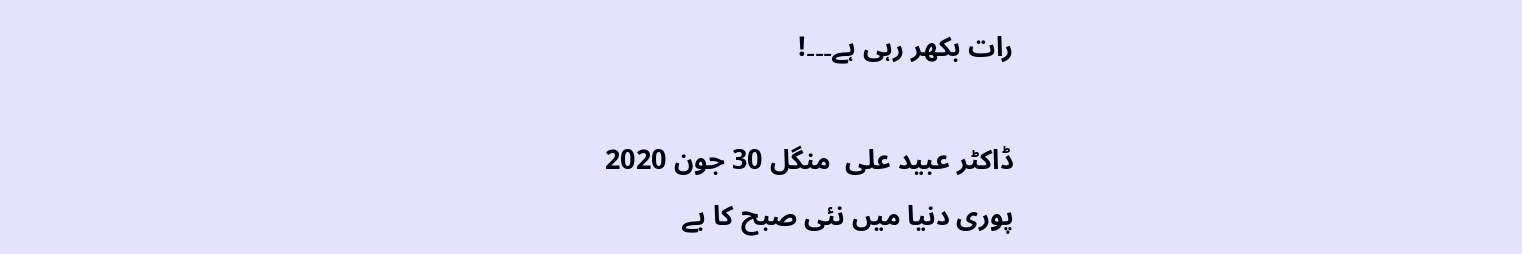رات بکھر رہی ہے۔۔۔!

ڈاکٹر عبید علی  منگل 30 جون 2020
پوری دنیا میں نئی صبح کا بے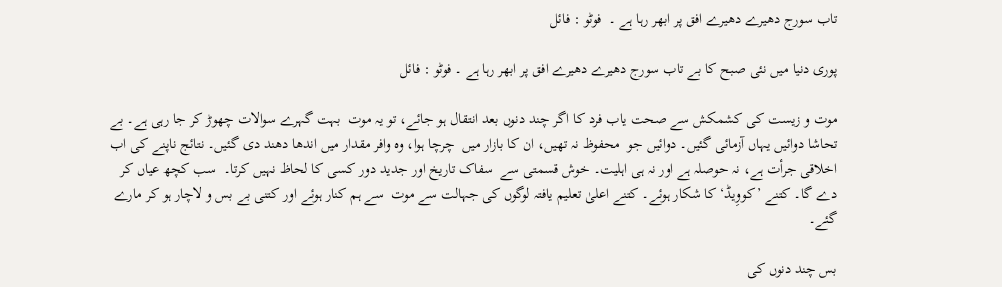تاب سورج دھیرے دھیرے افق پر ابھر رہا ہے ۔  فوٹو : فائل

پوری دنیا میں نئی صبح کا بے تاب سورج دھیرے دھیرے افق پر ابھر رہا ہے ۔ فوٹو : فائل

موت و زیست کی کشمکش سے صحت یاب فرد کا اگر چند دنوں بعد انتقال ہو جائے، تو یہ موت  بہت گہرے سوالات چھوڑ کر جا رہی ہے۔ بے تحاشا دوائیں یہاں آزمائی گئیں۔ دوائیں جو  محفوظ نہ تھیں، ان کا بازار میں  چرچا ہوا، وہ وافر مقدار میں اندھا دھند دی گئیں۔ نتائج ناپنے کی اب اخلاقی جرأت ہے، نہ حوصلہ ہے اور نہ ہی اہلیت۔ خوش قسمتی سے  سفاک تاریخ اور جدید دور کسی کا لحاظ نہیں کرتا۔  سب کچھ عیاں کر دے گا۔ کتنے ’کووِیڈ‘ کا شکار ہوئے۔ کتنے اعلیٰ تعلیم یافتہ لوگوں کی جہالت سے موت  سے ہم کنار ہوئے اور کتنی بے بس و لاچار ہو کر مارے گئے۔

بس چند دنوں کی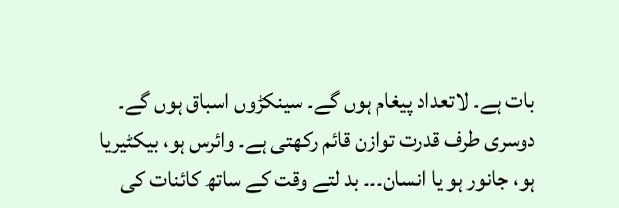بات ہے۔ لاتعداد پیغام ہوں گے۔ سینکڑوں اسباق ہوں گے۔ دوسری طرف قدرت توازن قائم رکھتی ہے۔ وائرس ہو، بیکٹیریا ہو، جانور ہو یا انسان۔۔۔ بد لتے وقت کے ساتھ کائنات کی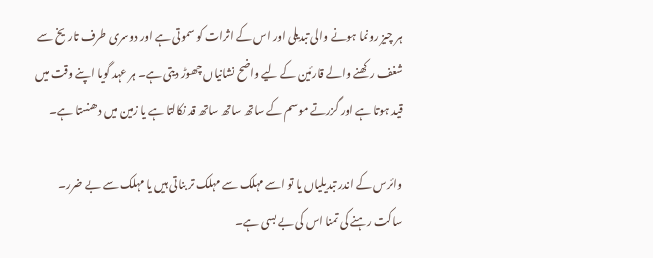ہر چیز رونما ہونے والی تبدیلی اور اس کے اثرات کو سموتی ہے اور دوسری طرف تاریخ سے شغف رکھنے والے قارئین کے لیے واضح نشانیاں چھوڑ دیتی ہے۔ ہر عہد گویا اپنے وقت میں قید ہوتا ہے اور گزرتے موسم کے ساتھ ساتھ ساتھ قد نکالتا ہے یا زمین میں دھنستا ہے۔

وائرس کے اندر تبدیلیاں یا تو اسے مہلک سے مہلک تر بناتی ہیں یا مہلک سے بے ضرر۔ ساکت رہنے کی تمنا اس کی بے بسی ہے۔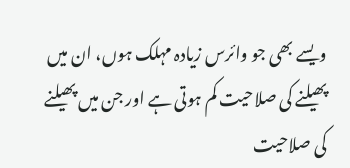ویسے بھی جو وائرس زیادہ مہلک ہوں، ان میں پھیلنے کی صلاحیت کم ہوتی ہے اور جن میں پھیلنے کی صلاحیت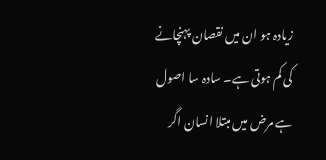زیادہ ہو ان میں نقصان پہنچانے کی کم ہوتی ہے۔ سادہ سا اصول ہے مرض میں مبتلا انسان اگر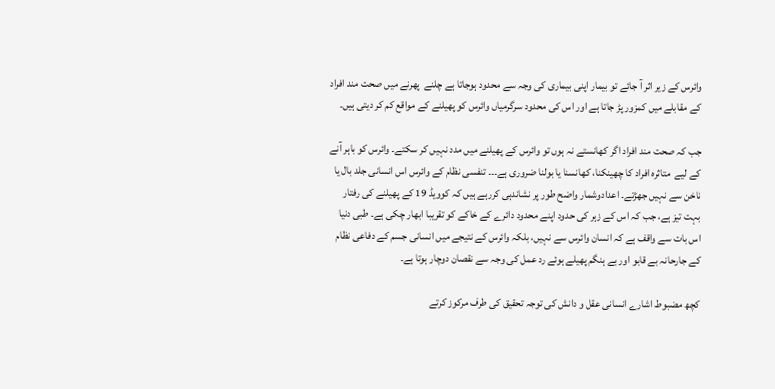وائرس کے زیر اثر آ جائے تو بیمار اپنی بیماری کی وجہ سے محدود ہوجاتا ہے چلنے  پھرنے میں صحت مند افراد کے مقابلے میں کمزور پڑ جاتا ہے اور اس کی محدود سرگرمیاں وائرس کو پھیلنے کے مواقع کم کر دیتی ہیں۔

جب کہ صحت مند افراد اگر کھانستے نہ ہوں تو وائرس کے پھیلنے میں مدد نہیں کر سکتے۔ وائرس کو باہر آنے کے لیے  متاثرہ افراد کا چھینکنا، کھانسنا یا بولنا ضروری ہے۔۔۔ تنفسی نظام کے وائرس اس انسانی جلد بال یا ناخن سے نہیں جھڑتے۔ اعدادوشمار واضح طور پر نشاندہی کررہے ہیں کہ کوویڈ 19 کے پھیلنے کی رفتار بہت تیز ہے، جب کہ اس کے زہر کی حدود اپنے محدود دائرے کے خاکے کو تقریبا ابھار چکی ہے۔ طبی دنیا اس بات سے واقف ہے کہ انسان وائرس سے نہیں، بلکہ وائرس کے نتیجے میں انسانی جسم کے دفاعی نظام کے جارحانہ بے قابو اور بے ہنگم پھیلے ہوئے رد عمل کی وجہ سے نقصان دوچار ہوتا ہے۔

کچھ مضبوط اشارے انسانی عقل و دانش کی توجہ تحقیق کی طرف مرکوز کرتے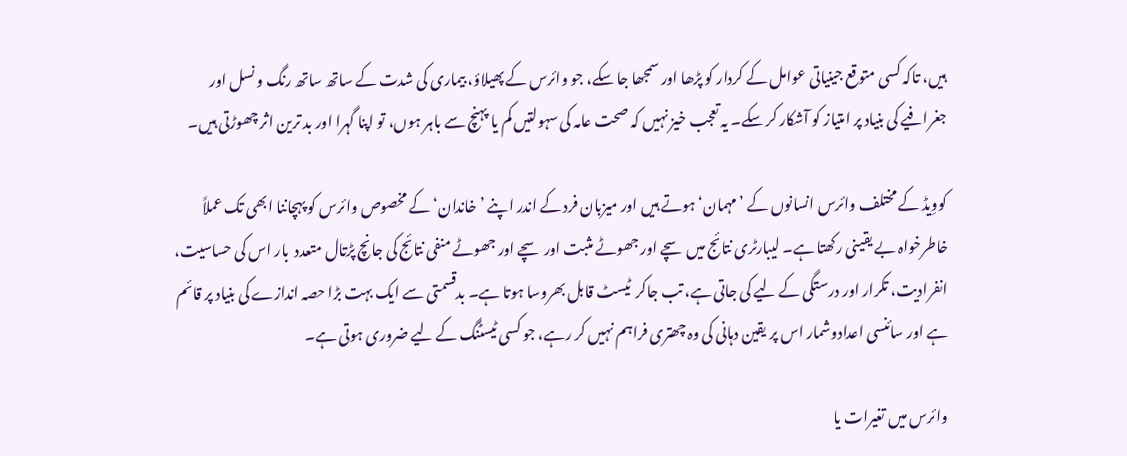ہیں، تاکہ کسی متوقع جینیاتی عوامل کے کردار کو پڑھا اور سمجھا جا سکے، جو وائرس کے پھیلاؤ، بیماری کی شدت کے ساتھ ساتھ رنگ و نسل اور جغرافیے کی بنیاد پر امتیاز کو آشکار کر سکے۔ یہ تعجب خیز نہیں کہ صحت عامہ کی سہولتیں کم یا پہنچ سے باہر ہوں، تو اپنا گہرا اور بد ترین اثر چھوڑتی ہیں۔

کووِیڈ کے مختلف وائرس انسانوں کے ’مہمان‘ ہوتے ہیں اور میزبان فرد کے اندر اپنے ’خاندان‘ کے مخصوص وائرس کو پہچاننا ابھی تک عملاً  خاطرخواہ بے یقینی رکھتا ہے۔ لیبارٹری نتائج میں سچے اور جھوٹے مثبت اور سچے اور جھوٹے منفی نتائج کی جانچ پڑتال متعدد  بار اس کی حساسیت، انفرادیت، تکرار اور درستگی کے لیے کی جاتی ہے، تب جاکر  ٹیسٹ قابل بھروسا ہوتا ہے۔ بدقسمتی سے ایک بہت بڑا حصہ اندازے کی بنیاد پر قائم ہے اور سائنسی اعدادوشمار اس پر یقین دہانی کی وہ چھتری فراہم نہیں کر رہے، جو کسی ٹیسٹنگ کے لیے ضروری ہوتی ہے۔

وائرس میں تغیرات یا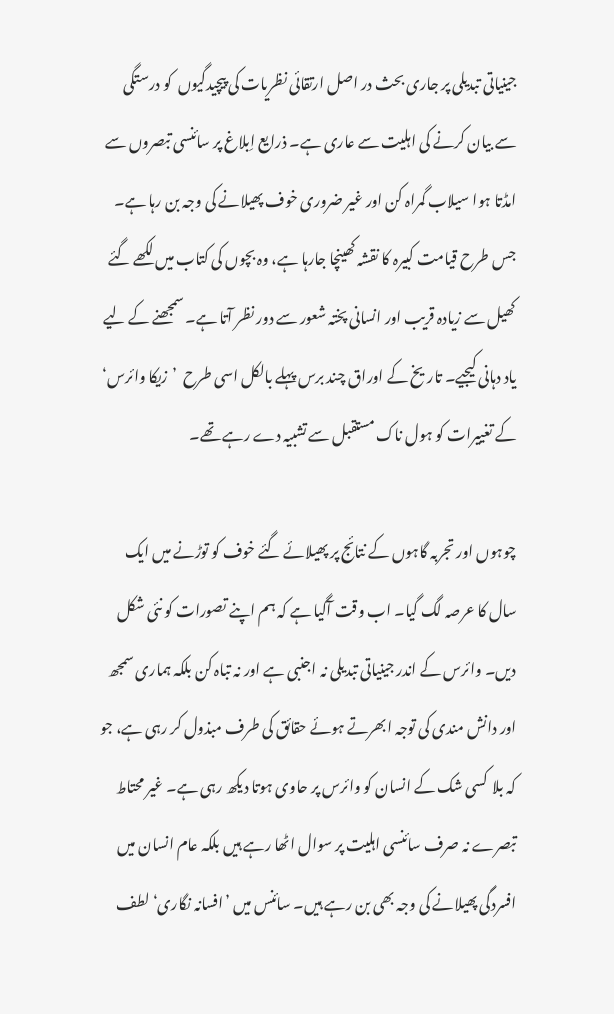جینیاتی تبدیلی پر جاری بحث در اصل ارتقائی نظریات کی پیچیدگیوں  کو درستگی سے بیان کرنے کی اہلیت سے عاری ہے۔ ذرایع اِبلاغ پر سائنسی تبصروں سے امڈتا ہوا سیلاب گمراہ کن اور غیر ضروری خوف پھیلانے کی وجہ بن رہا ہے۔ جس طرح قیامت کبیرہ کا نقشہ کھینچا جارہا ہے، وہ بچوں کی کتاب میں لکھے گئے کھیل سے زیادہ قریب اور انسانی پختہ شعور سے دور نظر آتا ہے۔ سمجھنے کے لیے  یاد دہانی کیجیے۔ تاریخ کے اوراق چند برس پہلے بالکل اسی طرح  ’زیکا وائرس‘ کے تغییرات کو ہول ناک مستقبل سے تشبیہ دے رہے تھے۔

چوہوں اور تجربہ گاہوں کے نتائج پر پھیلائے گئے خوف کو توڑنے میں ایک سال کا عرصہ لگ گیا۔ اب وقت آگیا ہے کہ ہم اپنے تصورات کو نئی شکل دیں۔ وائرس کے اندر جینیاتی تبدیلی نہ اجنبی ہے اور نہ تباہ کن بلکہ ہماری سمجھ اور دانش مندی کی توجہ ابھرتے ہوئے حقائق کی طرف مبذول کر رہی ہے، جو کہ بلا  کسی شک کے انسان کو وائرس پر حاوی ہوتا دیکھ رہی ہے۔ غیر محتاط تبصرے نہ صرف سائنسی اہلیت پر سوال اٹھا رہے ہیں بلکہ عام انسان میں افسردگی پھیلانے کی وجہ بھی بن رہے ہیں۔ سائنس میں ’افسانہ نگاری‘ لطف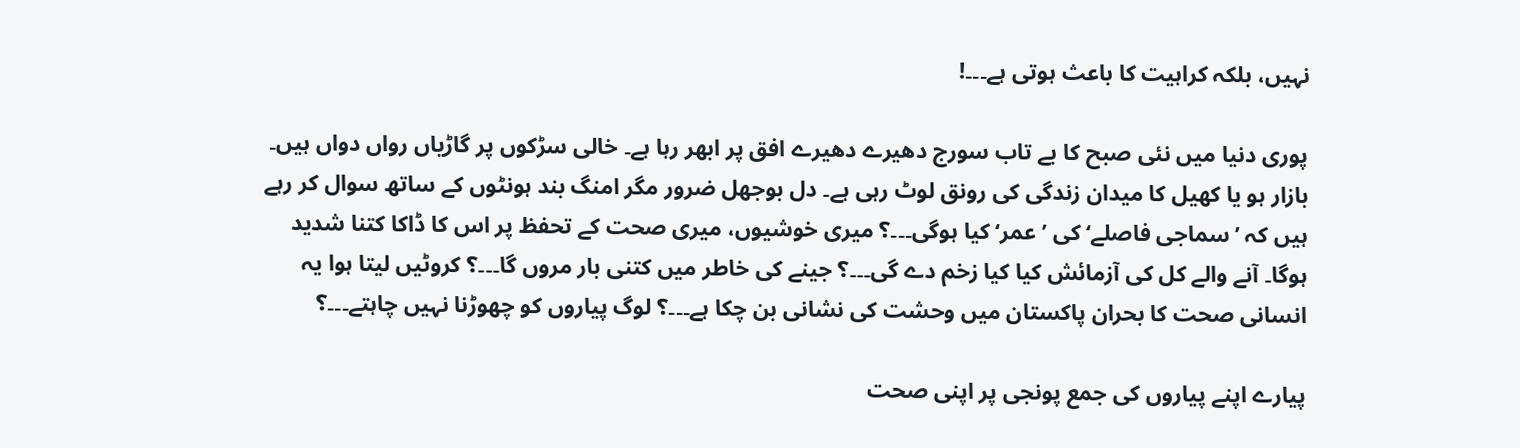نہیں، بلکہ کراہیت کا باعث ہوتی ہے۔۔۔!

پوری دنیا میں نئی صبح کا بے تاب سورج دھیرے دھیرے افق پر ابھر رہا ہے۔ خالی سڑکوں پر گاڑیاں رواں دواں ہیں۔ بازار ہو یا کھیل کا میدان زندگی کی رونق لوٹ رہی ہے۔ دل بوجھل ضرور مگر امنگ بند ہونٹوں کے ساتھ سوال کر رہے ہیں کہ ’سماجی فاصلے‘ کی ’عمر‘ کیا ہوگی۔۔۔؟ میری خوشیوں، میری صحت کے تحفظ پر اس کا ڈاکا کتنا شدید ہوگا۔ آنے والے کل کی آزمائش کیا کیا زخم دے گی۔۔۔؟ جینے کی خاطر میں کتنی بار مروں گا۔۔۔؟ کروٹیں لیتا ہوا یہ انسانی صحت کا بحران پاکستان میں وحشت کی نشانی بن چکا ہے۔۔۔؟ لوگ پیاروں کو چھوڑنا نہیں چاہتے۔۔۔؟

پیارے اپنے پیاروں کی جمع پونجی پر اپنی صحت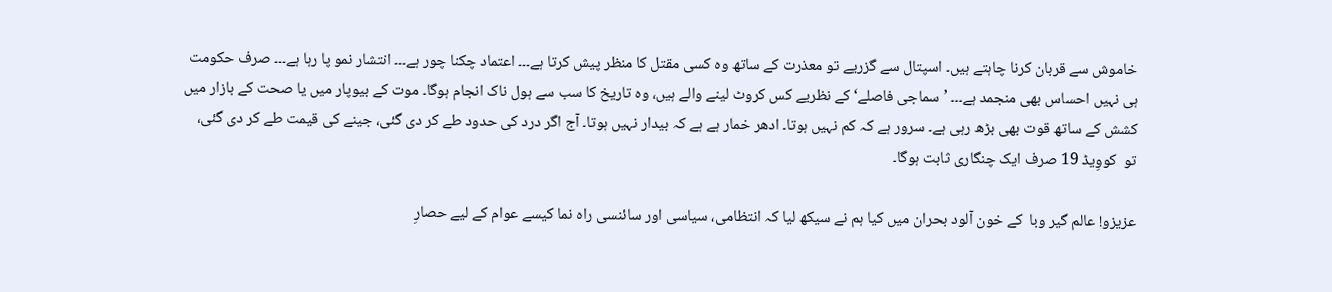خاموش سے قربان کرنا چاہتے ہیں۔ اسپتال سے گزریے تو معذرت کے ساتھ وہ کسی مقتل کا منظر پیش کرتا ہے۔۔۔ اعتماد چکنا چور ہے۔۔۔ انتشار نمو پا رہا ہے۔۔۔ صرف حکومت ہی نہیں احساس بھی منجمد ہے۔۔۔ ’سماجی فاصلے‘ کے نظریے کس کروٹ لینے والے ہیں، وہ تاریخ کا سب سے ہول ناک انجام ہوگا۔ موت کے بیوپار میں یا صحت کے بازار میں کشش کے ساتھ قوت بھی بڑھ رہی ہے۔ سرور ہے کہ کم نہیں ہوتا۔ ادھر خمار ہے ہے کہ بیدار نہیں ہوتا۔ آج اگر درد کی حدود طے کر دی گئی، جینے کی قیمت طے کر دی گئی، تو  کووِیڈ 19 صرف ایک چنگاری ثابت ہوگا۔

عزیزو! عالم گیر وبا  کے خون آلود بحران میں کیا ہم نے سیکھ لیا کہ انتظامی، سیاسی اور سائنسی راہ نما کیسے عوام کے لیے حصارِ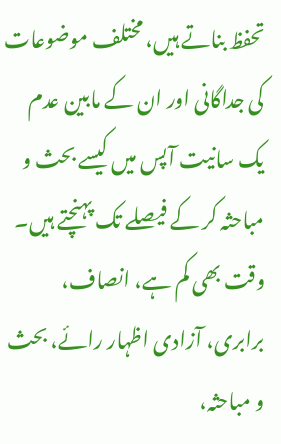تحفظ بناتے ہیں، مختلف موضوعات کی جداگانی اور ان کے مابین عدم یک سانیت آپس میں کیسے بحث و مباحثہ کر کے فیصلے تک پہنچتے ہیں۔ وقت بھی کم ہے، انصاف، برابری، آزادی اظہار رائے، بحث و مباحثہ،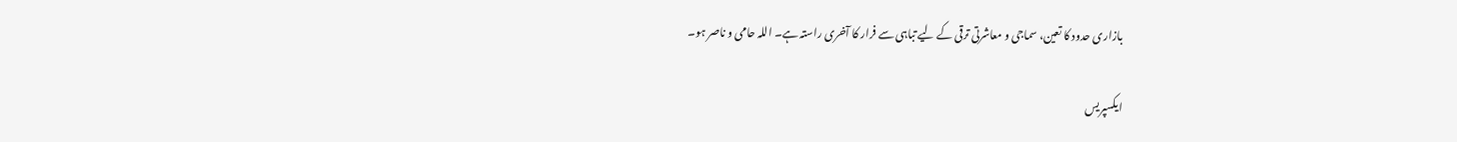بازاری حدود کا تعین، سماجی و معاشرتی ترقی کے لیے تباہی سے فرار کا آخری راستہ ہے۔ اللہ حامی و ناصر ہو۔

ایکسپریس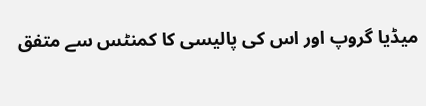میڈیا گروپ اور اس کی پالیسی کا کمنٹس سے متفق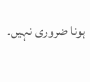ہونا ضروری نہیں۔